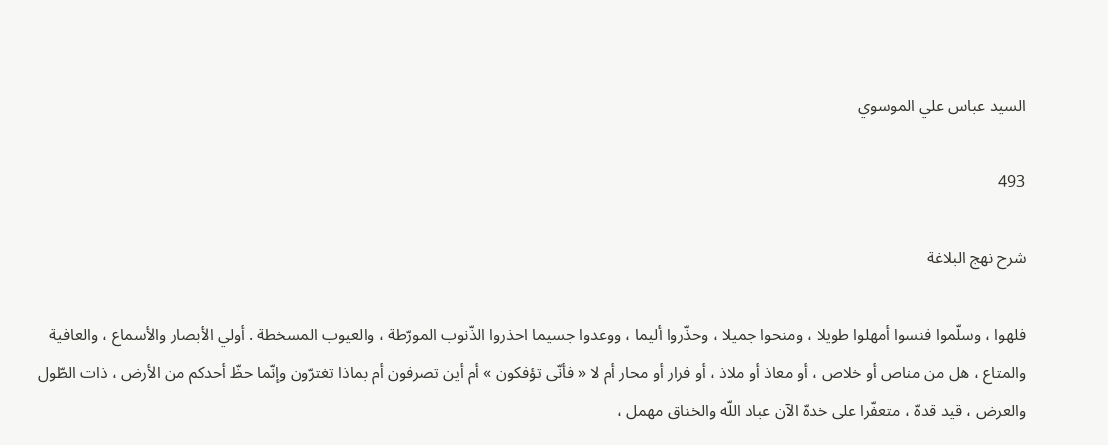السيد عباس علي الموسوي

493

شرح نهج البلاغة

فلهوا ، وسلّموا فنسوا أمهلوا طويلا ، ومنحوا جميلا ، وحذّروا أليما ، ووعدوا جسيما احذروا الذّنوب المورّطة ، والعيوب المسخطة . أولي الأبصار والأسماع ، والعافية والمتاع ، هل من مناص أو خلاص ، أو معاذ أو ملاذ ، أو فرار أو محار أم لا « فأنّى تؤفكون » أم أين تصرفون أم بماذا تغترّون وإنّما حظّ أحدكم من الأرض ، ذات الطّول والعرض ، قيد قدهّ ، متعفّرا على خدهّ الآن عباد اللّه والخناق مهمل ،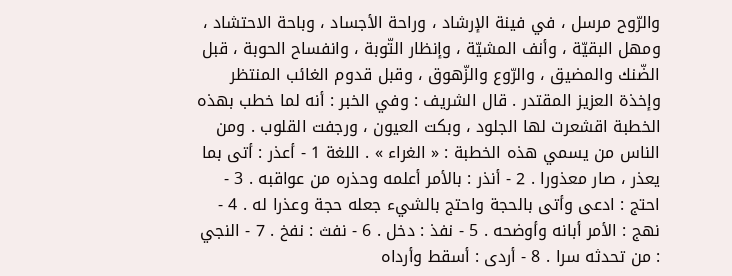والرّوح مرسل ، في فينة الإرشاد ، وراحة الأجساد ، وباحة الاحتشاد ، ومهل البقيّة ، وأنف المشيّة ، وإنظار التّوبة ، وانفساح الحوبة ، قبل الضّنك والمضيق ، والرّوع والزّهوق ، وقبل قدوم الغائب المنتظر وإخذة العزيز المقتدر . قال الشريف : وفي الخبر : أنه لما خطب بهذه الخطبة اقشعرت لها الجلود ، وبكت العيون ، ورجفت القلوب . ومن الناس من يسمي هذه الخطبة : « الغراء » . اللغة 1 - أعذر : أتى بما يعذر ، صار معذورا . 2 - أنذر : بالأمر أعلمه وحذره من عواقبه . 3 - احتج : ادعى وأتى بالحجة واحتج بالشيء جعله حجة وعذرا له . 4 - نهج : الأمر أبانه وأوضحه . 5 - نفذ : دخل . 6 - نفث : نفخ . 7 - النجي : من تحدثه سرا . 8 - أردى : أسقط وأرداه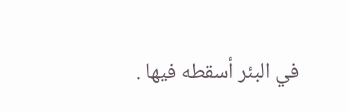في البئر أسقطه فيها .